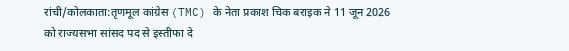रांची/कोलकाता:तृणमूल कांग्रेस (TMC) के नेता प्रकाश चिक बराइक ने 11 जून 2026 को राज्यसभा सांसद पद से इस्तीफा दे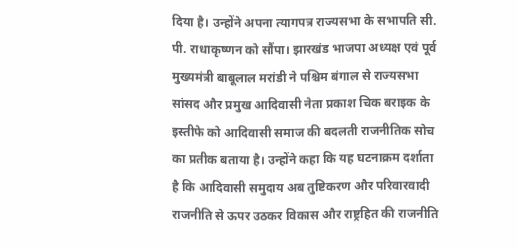दिया है। उन्होंने अपना त्यागपत्र राज्यसभा के सभापति सी. पी. राधाकृष्णन को सौंपा। झारखंड भाजपा अध्यक्ष एवं पूर्व मुख्यमंत्री बाबूलाल मरांडी ने पश्चिम बंगाल से राज्यसभा सांसद और प्रमुख आदिवासी नेता प्रकाश चिक बराइक के इस्तीफे को आदिवासी समाज की बदलती राजनीतिक सोच का प्रतीक बताया है। उन्होंने कहा कि यह घटनाक्रम दर्शाता है कि आदिवासी समुदाय अब तुष्टिकरण और परिवारवादी राजनीति से ऊपर उठकर विकास और राष्ट्रहित की राजनीति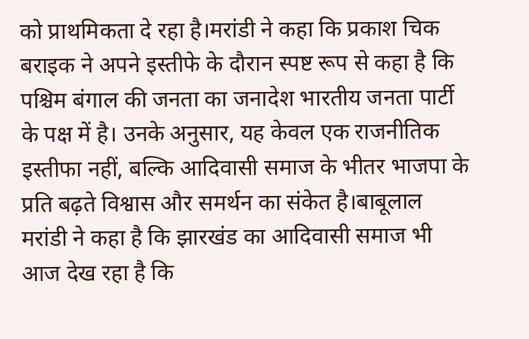को प्राथमिकता दे रहा है।मरांडी ने कहा कि प्रकाश चिक बराइक ने अपने इस्तीफे के दौरान स्पष्ट रूप से कहा है कि पश्चिम बंगाल की जनता का जनादेश भारतीय जनता पार्टी के पक्ष में है। उनके अनुसार, यह केवल एक राजनीतिक इस्तीफा नहीं, बल्कि आदिवासी समाज के भीतर भाजपा के प्रति बढ़ते विश्वास और समर्थन का संकेत है।बाबूलाल मरांडी ने कहा है कि झारखंड का आदिवासी समाज भी आज देख रहा है कि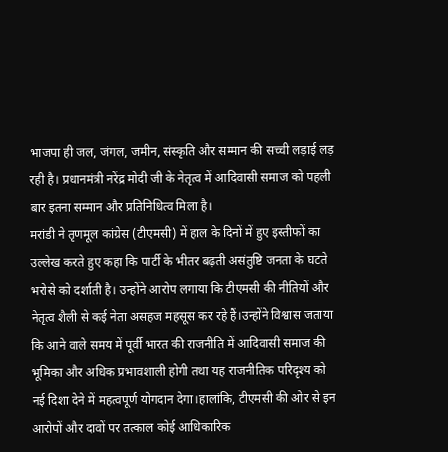भाजपा ही जल, जंगल, जमीन, संस्कृति और सम्मान की सच्ची लड़ाई लड़ रही है। प्रधानमंत्री नरेंद्र मोदी जी के नेतृत्व में आदिवासी समाज को पहली बार इतना सम्मान और प्रतिनिधित्व मिला है।
मरांडी ने तृणमूल कांग्रेस (टीएमसी) में हाल के दिनों में हुए इस्तीफों का उल्लेख करते हुए कहा कि पार्टी के भीतर बढ़ती असंतुष्टि जनता के घटते भरोसे को दर्शाती है। उन्होंने आरोप लगाया कि टीएमसी की नीतियों और नेतृत्व शैली से कई नेता असहज महसूस कर रहे हैं।उन्होंने विश्वास जताया कि आने वाले समय में पूर्वी भारत की राजनीति में आदिवासी समाज की भूमिका और अधिक प्रभावशाली होगी तथा यह राजनीतिक परिदृश्य को नई दिशा देने में महत्वपूर्ण योगदान देगा।हालांकि, टीएमसी की ओर से इन आरोपों और दावों पर तत्काल कोई आधिकारिक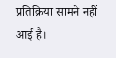प्रतिक्रिया सामने नहीं आई है।